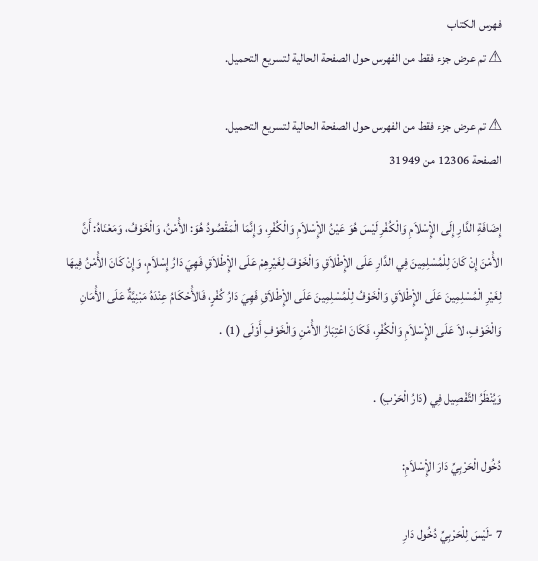فهرس الكتاب
⚠ تم عرض جزء فقط من الفهرس حول الصفحة الحالية لتسريع التحميل.

⚠ تم عرض جزء فقط من الفهرس حول الصفحة الحالية لتسريع التحميل.
الصفحة 12306 من 31949

إِضَافَةِ الدَّارِ إِلَى الإِْسْلاَمِ وَالْكُفْرِ لَيْسَ هُوَ عَيْنُ الإِْسْلاَمِ وَالْكُفْرِ، وَإِنَّمَا الْمَقْصُودُ هُوَ: الأَْمْنُ، وَالْخَوْفُ، وَمَعْنَاهُ: أَنَّ الأَْمْنَ إِنْ كَانَ لِلْمُسْلِمِينَ فِي الدَّارِ عَلَى الإِْطْلاَقِ وَالْخَوْفَ لِغَيْرِهِمْ عَلَى الإِْطْلاَقِ فَهِيَ دَارُ إِسْلاَمٍ، وَإِنْ كَانَ الأَْمْنُ فِيهَا لِغَيْرِ الْمُسْلِمِينَ عَلَى الإِْطْلاَقِ وَالْخَوْفُ لِلْمُسْلِمِينَ عَلَى الإِْطْلاَقِ فَهِيَ دَارُ كُفْرٍ، فَالأَْحْكَامُ عِنْدَهُ مَبْنِيَّةٌ عَلَى الأَْمَانِ وَالْخَوْفِ، لاَ عَلَى الإِْسْلاَمِ وَالْكُفْرِ، فَكَانَ اعْتِبَارُ الأَْمْنِ وَالْخَوْفِ أَوْلَى (1) .

وَيُنْظَرُ التَّفْصِيل فِي (دَارُ الْحَرْبِ) .

دُخُول الْحَرْبِيِّ دَارَ الإِْسْلاَمِ:

7 -لَيْسَ لِلْحَرْبِيِّ دُخُول دَارِ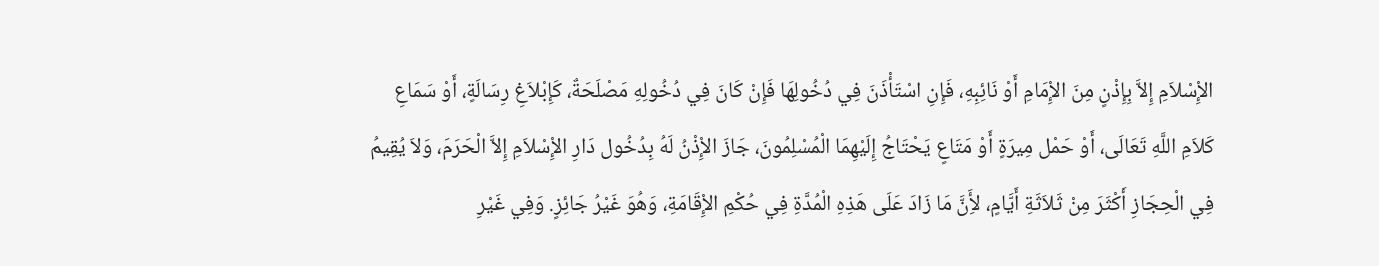الإِْسْلاَمِ إِلاَّ بِإِذْنٍ مِنَ الإِْمَامِ أَوْ نَائِبِهِ، فَإِنِ اسْتَأْذَنَ فِي دُخُولِهَا فَإِنْ كَانَ فِي دُخُولِهِ مَصْلَحَةٌ، كَإِبْلاَغِ رِسَالَةٍ، أَوْ سَمَاعِ كَلاَمِ اللَّهِ تَعَالَى، أَوْ حَمْل مِيرَةٍ أَوْ مَتَاعٍ يَحْتَاجُ إِلَيْهِمَا الْمُسْلِمُونَ، جَازَ الإِْذْنُ لَهُ بِدُخُول دَارِ الإِْسْلاَمِ إِلاَّ الْحَرَمَ، وَلاَ يُقِيمُ فِي الْحِجَازِ أَكْثَرَ مِنْ ثَلاَثَةِ أَيَّامٍ، لأَِنَّ مَا زَادَ عَلَى هَذِهِ الْمُدَّةِ فِي حُكْمِ الإِْقَامَةِ، وَهُوَ غَيْرُ جَائِزٍ. وَفِي غَيْرِ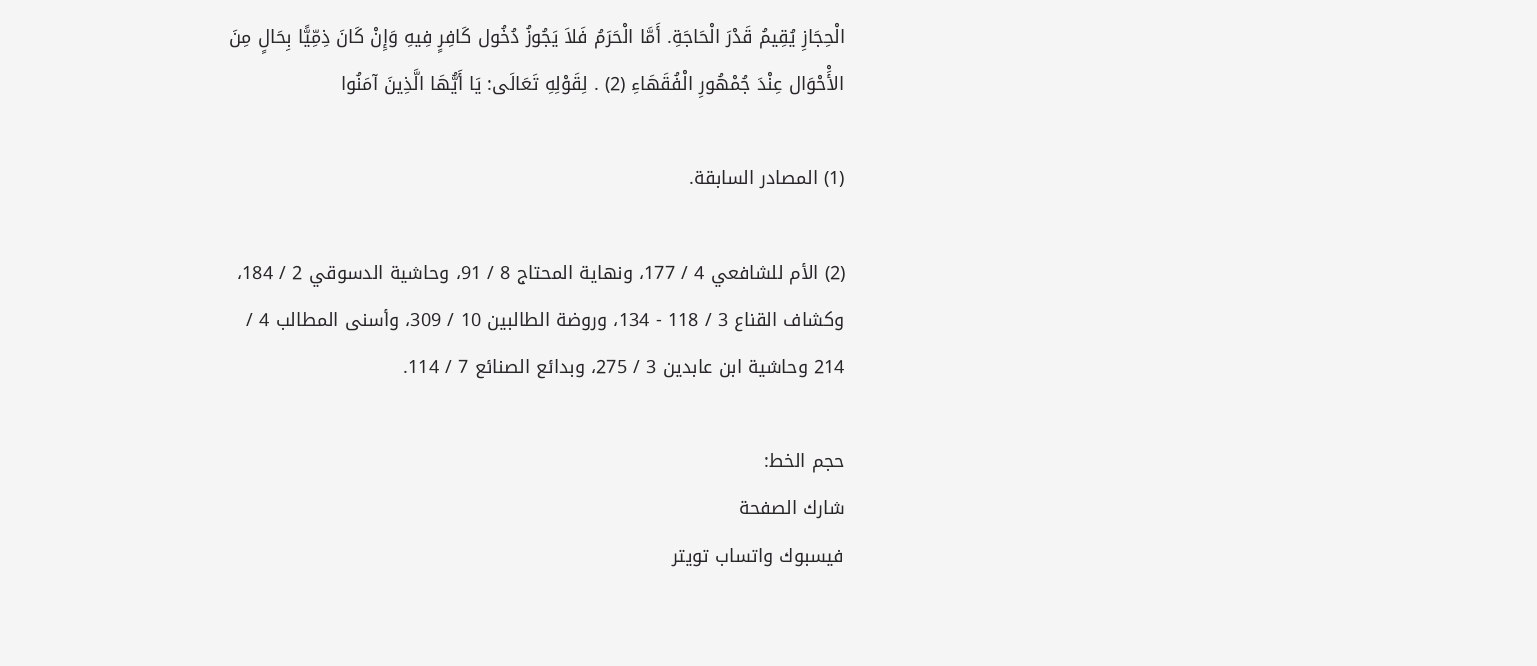الْحِجَازِ يُقِيمُ قَدْرَ الْحَاجَةِ. أَمَّا الْحَرَمُ فَلاَ يَجُوزُ دُخُول كَافِرٍ فِيهِ وَإِنْ كَانَ ذِمِّيًّا بِحَالٍ مِنَ الأَْحْوَال عِنْدَ جُمْهُورِ الْفُقَهَاءِ (2) . لِقَوْلِهِ تَعَالَى: يَا أَيُّهَا الَّذِينَ آمَنُوا

(1) المصادر السابقة.

(2) الأم للشافعي 4 / 177، ونهاية المحتاج 8 / 91، وحاشية الدسوقي 2 / 184، وكشاف القناع 3 / 118 - 134، وروضة الطالبين 10 / 309، وأسنى المطالب 4 / 214 وحاشية ابن عابدين 3 / 275، وبدائع الصنائع 7 / 114.

حجم الخط:
شارك الصفحة
فيسبوك واتساب تويتر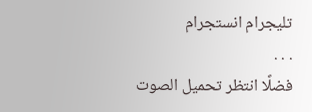تليجرام انستجرام
. . .
فضلًا انتظر تحميل الصوت